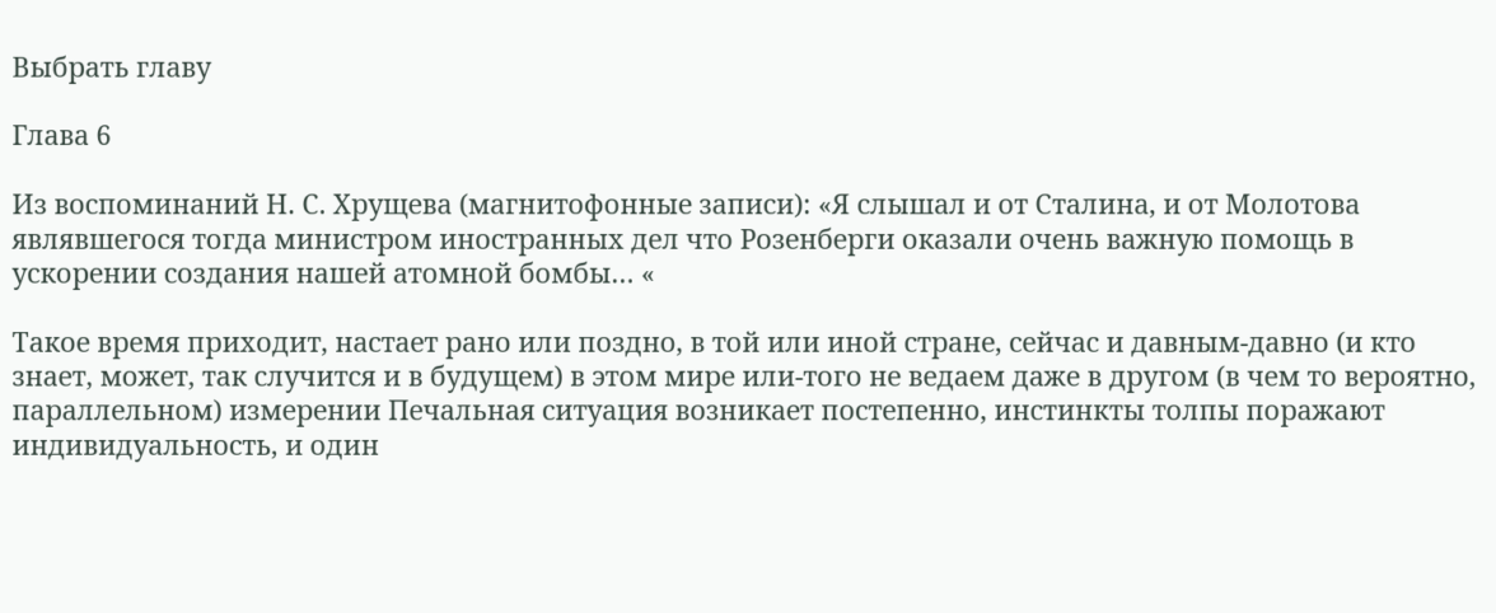Выбрать главу

Глава 6

Из воспоминаний Н. С. Хрущева (магнитофонные записи): «Я слышал и от Сталина, и от Молотова являвшегося тогда министром иностранных дел что Розенберги оказали очень важную помощь в ускорении создания нашей атомной бомбы… «

Такое время приходит, настает рано или поздно, в той или иной стране, сейчас и давным-давно (и кто знает, может, так случится и в будущем) в этом мире или-того не ведаем даже в другом (в чем то вероятно, параллельном) измерении Печальная ситуация возникает постепенно, инстинкты толпы поражают индивидуальность, и один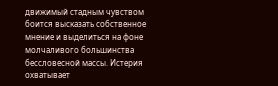движимый стадным чувством боится высказать собственное мнение и выделиться на фоне молчаливого большинства бессловесной массы. Истерия охватывает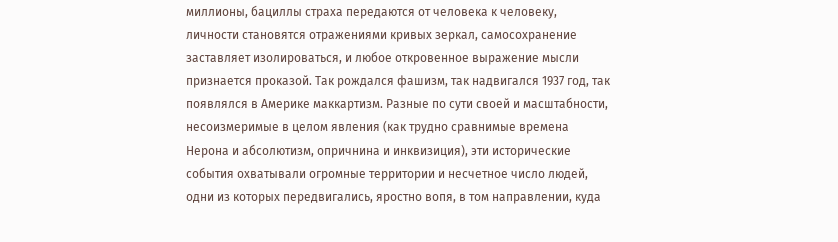миллионы, бациллы страха передаются от человека к человеку, личности становятся отражениями кривых зеркал, самосохранение заставляет изолироваться, и любое откровенное выражение мысли признается проказой. Так рождался фашизм, так надвигался 1937 год, так появлялся в Америке маккартизм. Разные по сути своей и масштабности, несоизмеримые в целом явления (как трудно сравнимые времена Нерона и абсолютизм, опричнина и инквизиция), эти исторические события охватывали огромные территории и несчетное число людей, одни из которых передвигались, яростно вопя, в том направлении, куда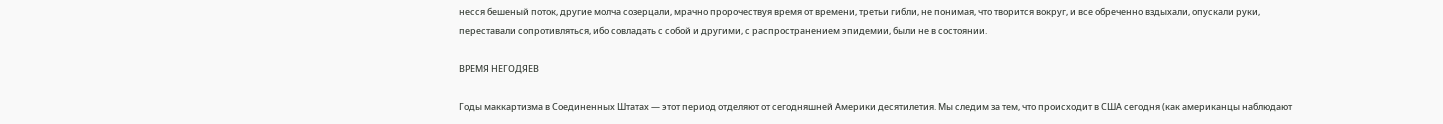несся бешеный поток, другие молча созерцали, мрачно пророчествуя время от времени, третьи гибли, не понимая, что творится вокруг, и все обреченно вздыхали, опускали руки, переставали сопротивляться, ибо совладать с собой и другими, с распространением эпидемии, были не в состоянии.

ВРЕМЯ НЕГОДЯЕВ

Годы маккартизма в Соединенных Штатах — этот период отделяют от сегодняшней Америки десятилетия. Мы следим за тем, что происходит в США сегодня (как американцы наблюдают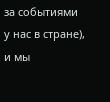за событиями у нас в стране), и мы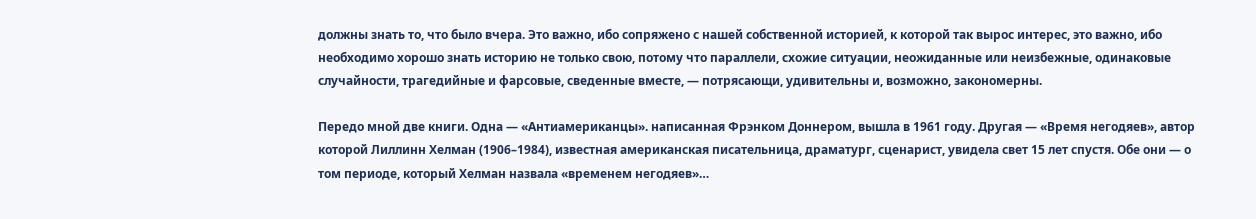должны знать то, что было вчера. Это важно, ибо сопряжено с нашей собственной историей, к которой так вырос интерес, это важно, ибо необходимо хорошо знать историю не только свою, потому что параллели, схожие ситуации, неожиданные или неизбежные, одинаковые случайности, трагедийные и фарсовые, сведенные вместе, — потрясающи, удивительны и, возможно, закономерны.

Передо мной две книги. Одна — «Антиамериканцы». написанная Фрэнком Доннером, вышла в 1961 году. Другая — «Время негодяев», автор которой Лиллинн Хелман (1906–1984), известная американская писательница, драматург, сценарист, увидела свет 15 лет спустя. Обе они — о том периоде, который Хелман назвала «временем негодяев»…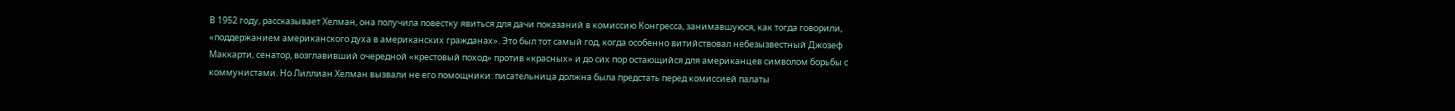В 1952 году, рассказывает Хелман, она получила повестку явиться для дачи показаний в комиссию Конгресса, занимавшуюся, как тогда говорили, «поддержанием американского духа в американских гражданах». Это был тот самый год, когда особенно витийствовал небезызвестный Джозеф Маккарти, сенатор, возглавивший очередной «крестовый поход» против «красных» и до сих пор остающийся для американцев символом борьбы с коммунистами. Но Лиллиан Хелман вызвали не его помощники: писательница должна была предстать перед комиссией палаты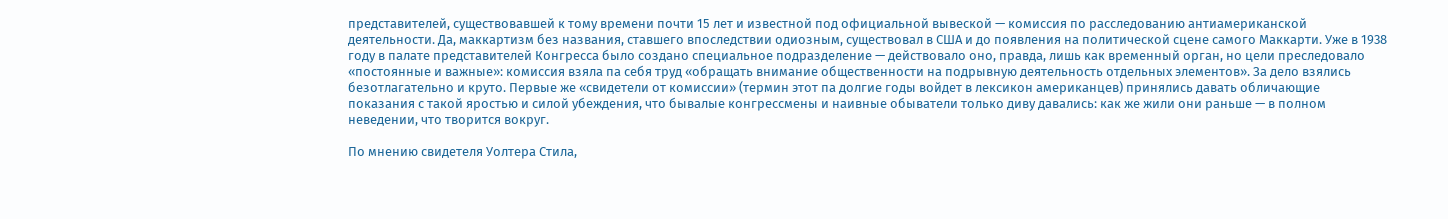представителей, существовавшей к тому времени почти 15 лет и известной под официальной вывеской — комиссия по расследованию антиамериканской деятельности. Да, маккартизм без названия, ставшего впоследствии одиозным, существовал в США и до появления на политической сцене самого Маккарти. Уже в 1938 году в палате представителей Конгресса было создано специальное подразделение — действовало оно, правда, лишь как временный орган, но цели преследовало «постоянные и важные»: комиссия взяла па себя труд «обращать внимание общественности на подрывную деятельность отдельных элементов». За дело взялись безотлагательно и круто. Первые же «свидетели от комиссии» (термин этот па долгие годы войдет в лексикон американцев) принялись давать обличающие показания с такой яростью и силой убеждения, что бывалые конгрессмены и наивные обыватели только диву давались: как же жили они раньше — в полном неведении, что творится вокруг.

По мнению свидетеля Уолтера Стила,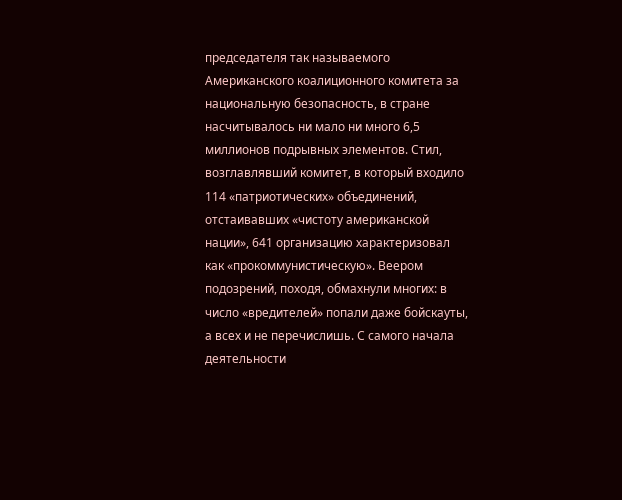председателя так называемого Американского коалиционного комитета за национальную безопасность, в стране насчитывалось ни мало ни много 6,5 миллионов подрывных элементов. Стил, возглавлявший комитет, в который входило 114 «патриотических» объединений, отстаивавших «чистоту американской нации», 641 организацию характеризовал как «прокоммунистическую». Веером подозрений, походя, обмахнули многих: в число «вредителей» попали даже бойскауты, а всех и не перечислишь. С самого начала деятельности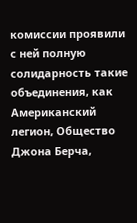комиссии проявили с ней полную солидарность такие объединения, как Американский легион, Общество Джона Берча,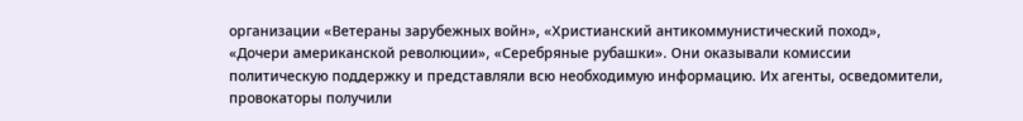организации «Ветераны зарубежных войн», «Христианский антикоммунистический поход», «Дочери американской революции», «Серебряные рубашки». Они оказывали комиссии политическую поддержку и представляли всю необходимую информацию. Их агенты, осведомители, провокаторы получили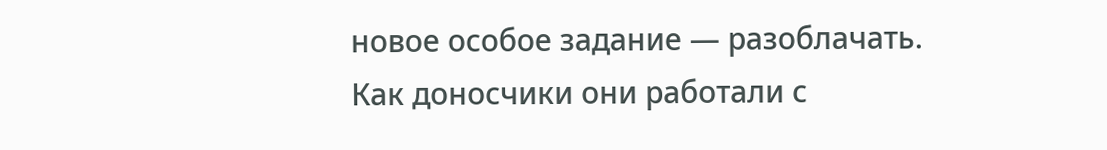новое особое задание — разоблачать. Как доносчики они работали с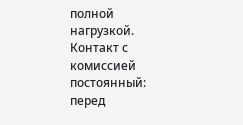полной нагрузкой. Контакт с комиссией постоянный: перед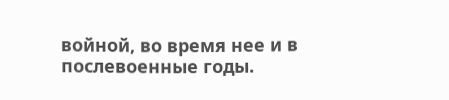войной, во время нее и в послевоенные годы.